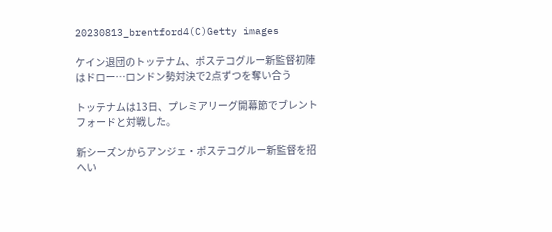20230813_brentford4(C)Getty images

ケイン退団のトッテナム、ポステコグルー新監督初陣はドロー…ロンドン勢対決で2点ずつを奪い合う

トッテナムは13日、プレミアリーグ開幕節でブレントフォードと対戦した。

新シーズンからアンジェ・ポステコグルー新監督を招へい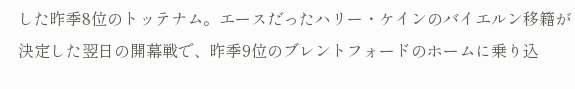した昨季8位のトッテナム。エースだったハリー・ケインのバイエルン移籍が決定した翌日の開幕戦で、昨季9位のブレントフォードのホームに乗り込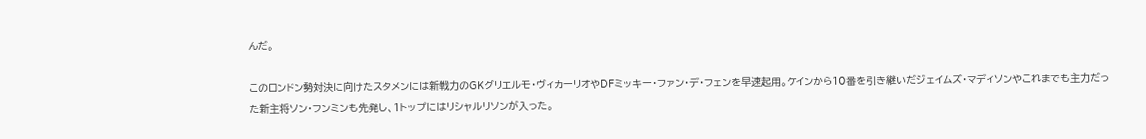んだ。

このロンドン勢対決に向けたスタメンには新戦力のGKグリエルモ・ヴィカーリオやDFミッキー・ファン・デ・フェンを早速起用。ケインから10番を引き継いだジェイムズ・マディソンやこれまでも主力だった新主将ソン・フンミンも先発し、1トップにはリシャルリソンが入った。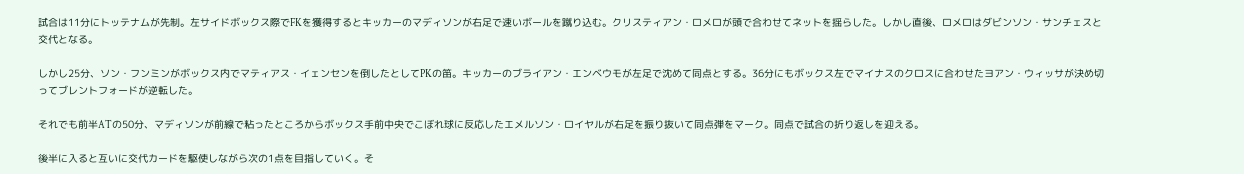試合は11分にトッテナムが先制。左サイドボックス際でFKを獲得するとキッカーのマディソンが右足で速いボールを蹴り込む。クリスティアン・ロメロが頭で合わせてネットを揺らした。しかし直後、ロメロはダビンソン・サンチェスと交代となる。

しかし25分、ソン・フンミンがボックス内でマティアス・イェンセンを倒したとしてPKの笛。キッカーのブライアン・エンベウモが左足で沈めて同点とする。36分にもボックス左でマイナスのクロスに合わせたヨアン・ウィッサが決め切ってブレントフォードが逆転した。

それでも前半ATの50分、マディソンが前線で粘ったところからボックス手前中央でこぼれ球に反応したエメルソン・ロイヤルが右足を振り抜いて同点弾をマーク。同点で試合の折り返しを迎える。

後半に入ると互いに交代カードを駆使しながら次の1点を目指していく。そ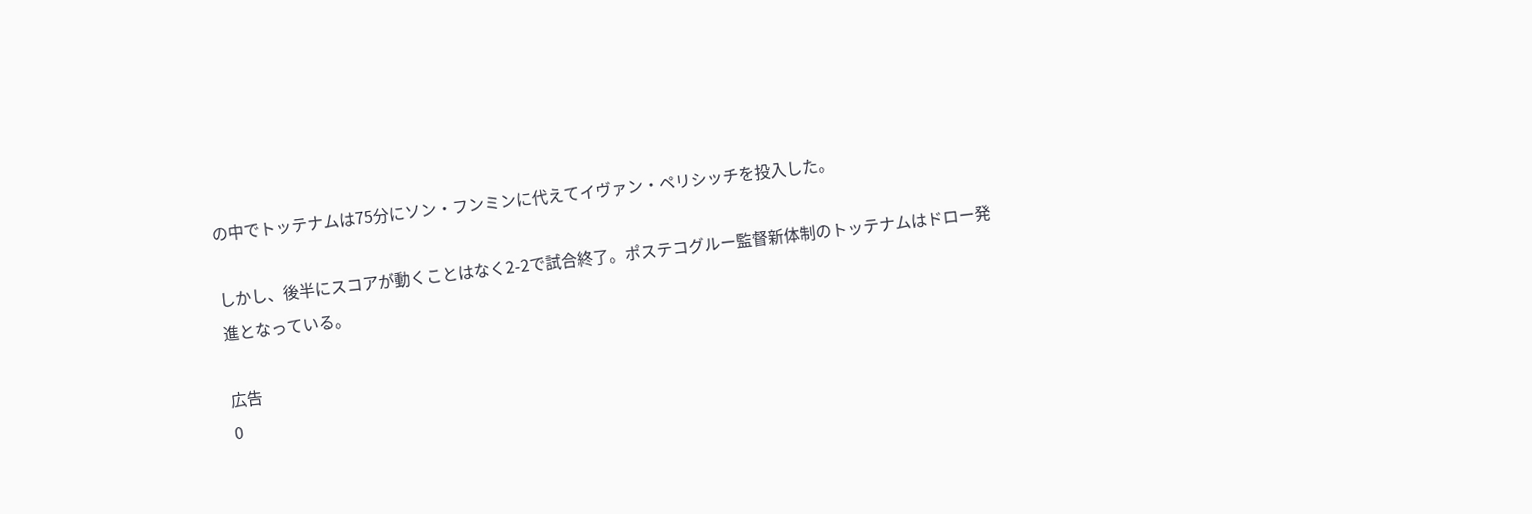の中でトッテナムは75分にソン・フンミンに代えてイヴァン・ペリシッチを投入した。

しかし、後半にスコアが動くことはなく2-2で試合終了。ポステコグルー監督新体制のトッテナムはドロー発進となっている。

広告
0